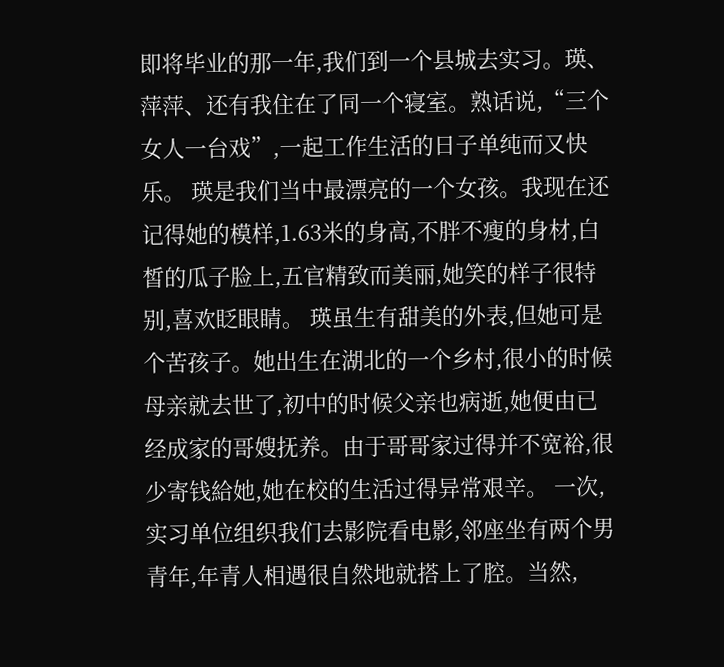即将毕业的那一年,我们到一个县城去实习。瑛、萍萍、还有我住在了同一个寝室。熟话说,“三个女人一台戏”,一起工作生活的日子单纯而又快乐。 瑛是我们当中最漂亮的一个女孩。我现在还记得她的模样,1.63米的身高,不胖不瘦的身材,白皙的瓜子脸上,五官精致而美丽,她笑的样子很特别,喜欢眨眼睛。 瑛虽生有甜美的外表,但她可是个苦孩子。她出生在湖北的一个乡村,很小的时候母亲就去世了,初中的时候父亲也病逝,她便由已经成家的哥嫂抚养。由于哥哥家过得并不宽裕,很少寄钱給她,她在校的生活过得异常艰辛。 一次,实习单位组织我们去影院看电影,邻座坐有两个男青年,年青人相遇很自然地就搭上了腔。当然,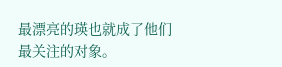最漂亮的瑛也就成了他们最关注的对象。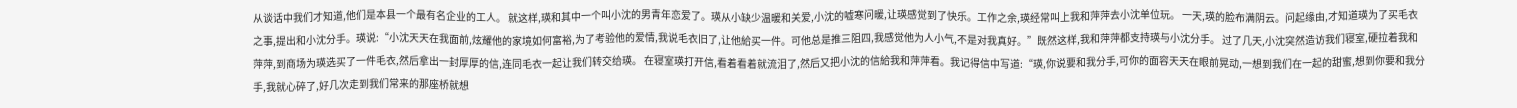从谈话中我们才知道,他们是本县一个最有名企业的工人。 就这样,瑛和其中一个叫小沈的男青年恋爱了。瑛从小缺少温暖和关爱,小沈的嘘寒问暖,让瑛感觉到了快乐。工作之余,瑛经常叫上我和萍萍去小沈单位玩。 一天,瑛的脸布满阴云。问起缘由,才知道瑛为了买毛衣之事,提出和小沈分手。瑛说:“小沈天天在我面前,炫耀他的家境如何富裕,为了考验他的爱情,我说毛衣旧了,让他給买一件。可他总是推三阻四,我感觉他为人小气,不是对我真好。”既然这样,我和萍萍都支持瑛与小沈分手。 过了几天,小沈突然造访我们寝室,硬拉着我和萍萍,到商场为瑛选买了一件毛衣,然后拿出一封厚厚的信,连同毛衣一起让我们转交给瑛。 在寝室瑛打开信,看着看着就流泪了,然后又把小沈的信給我和萍萍看。我记得信中写道:“瑛,你说要和我分手,可你的面容天天在眼前晃动,一想到我们在一起的甜蜜,想到你要和我分手,我就心碎了,好几次走到我们常来的那座桥就想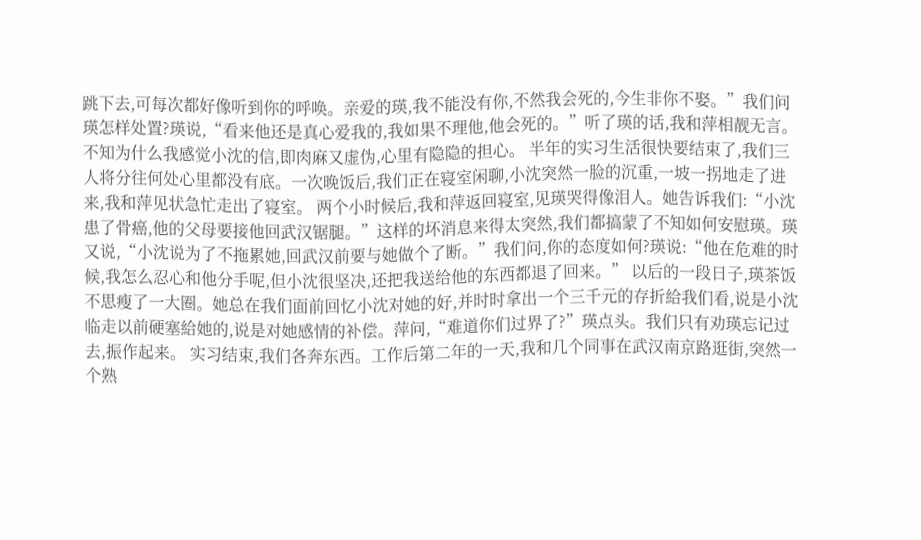跳下去,可每次都好像听到你的呼唤。亲爱的瑛,我不能没有你,不然我会死的,今生非你不娶。”我们问瑛怎样处置?瑛说,“看来他还是真心爱我的,我如果不理他,他会死的。”听了瑛的话,我和萍相靓无言。不知为什么我感觉小沈的信,即肉麻又虚伪,心里有隐隐的担心。 半年的实习生活很快要结束了,我们三人将分往何处心里都没有底。一次晚饭后,我们正在寝室闲聊,小沈突然一脸的沉重,一坡一拐地走了进来,我和萍见状急忙走出了寝室。 两个小时候后,我和萍返回寝室,见瑛哭得像泪人。她告诉我们:“小沈患了骨癌,他的父母要接他回武汉锯腿。”这样的坏消息来得太突然,我们都搞蒙了不知如何安慰瑛。瑛又说,“小沈说为了不拖累她,回武汉前要与她做个了断。”我们问,你的态度如何?瑛说:“他在危难的时候,我怎么忍心和他分手呢,但小沈很坚决,还把我送给他的东西都退了回来。” 以后的一段日子,瑛茶饭不思瘦了一大圈。她总在我们面前回忆小沈对她的好,并时时拿出一个三千元的存折給我们看,说是小沈临走以前硬塞給她的,说是对她感情的补偿。萍问,“难道你们过界了?”瑛点头。我们只有劝瑛忘记过去,振作起来。 实习结束,我们各奔东西。工作后第二年的一天,我和几个同事在武汉南京路逛街,突然一个熟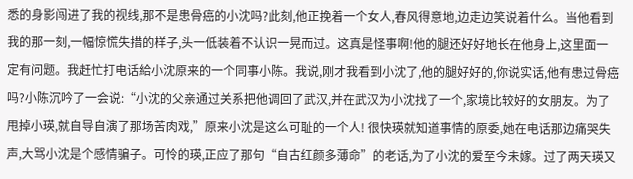悉的身影闯进了我的视线,那不是患骨癌的小沈吗?此刻,他正挽着一个女人,春风得意地,边走边笑说着什么。当他看到我的那一刻,一幅惊慌失措的样子,头一低装着不认识一晃而过。这真是怪事啊!他的腿还好好地长在他身上,这里面一定有问题。我赶忙打电话給小沈原来的一个同事小陈。我说,刚才我看到小沈了,他的腿好好的,你说实话,他有患过骨癌吗?小陈沉吟了一会说:“小沈的父亲通过关系把他调回了武汉,并在武汉为小沈找了一个,家境比较好的女朋友。为了甩掉小瑛,就自导自演了那场苦肉戏,”原来小沈是这么可耻的一个人! 很快瑛就知道事情的原委,她在电话那边痛哭失声,大骂小沈是个感情骗子。可怜的瑛,正应了那句“自古红颜多薄命”的老话,为了小沈的爱至今未嫁。过了两天瑛又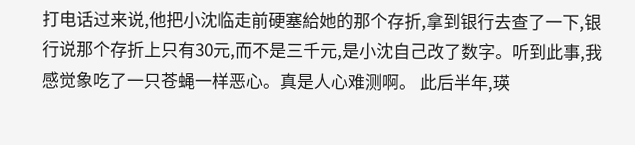打电话过来说,他把小沈临走前硬塞給她的那个存折,拿到银行去查了一下,银行说那个存折上只有30元,而不是三千元,是小沈自己改了数字。听到此事,我感觉象吃了一只苍蝇一样恶心。真是人心难测啊。 此后半年,瑛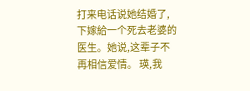打来电话说她结婚了,下嫁給一个死去老婆的医生。她说,这辈子不再相信爱情。 瑛,我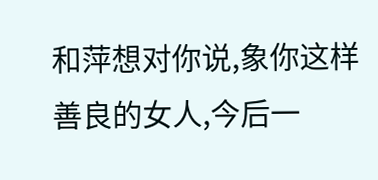和萍想对你说,象你这样善良的女人,今后一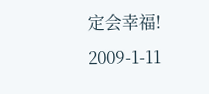定会幸福! 2009-1-11